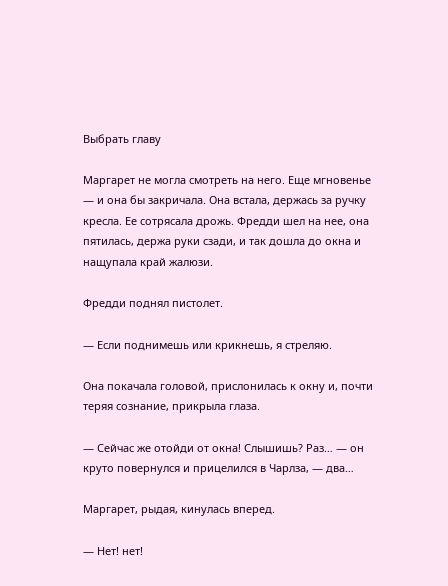Выбрать главу

Маргарет не могла смотреть на него. Еще мгновенье — и она бы закричала. Она встала, держась за ручку кресла. Ее сотрясала дрожь. Фредди шел на нее, она пятилась, держа руки сзади, и так дошла до окна и нащупала край жалюзи.

Фредди поднял пистолет.

— Если поднимешь или крикнешь, я стреляю.

Она покачала головой, прислонилась к окну и, почти теряя сознание, прикрыла глаза.

— Сейчас же отойди от окна! Слышишь? Раз… — он круто повернулся и прицелился в Чарлза, — два…

Маргарет, рыдая, кинулась вперед.

— Нет! нет!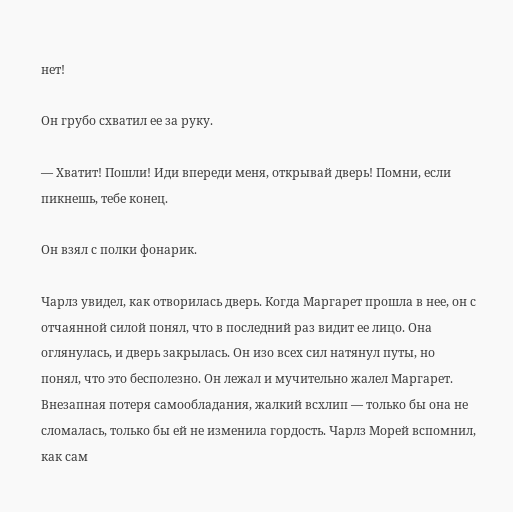нет!

Он грубо схватил ее за руку.

— Хватит! Пошли! Иди впереди меня, открывай дверь! Помни, если пикнешь, тебе конец.

Он взял с полки фонарик.

Чарлз увидел, как отворилась дверь. Когда Маргарет прошла в нее, он с отчаянной силой понял, что в последний раз видит ее лицо. Она оглянулась, и дверь закрылась. Он изо всех сил натянул путы, но понял, что это бесполезно. Он лежал и мучительно жалел Маргарет. Внезапная потеря самообладания, жалкий всхлип — только бы она не сломалась, только бы ей не изменила гордость. Чарлз Морей вспомнил, как сам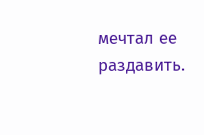мечтал ее раздавить.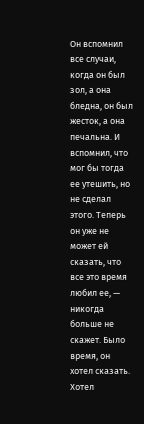Он вспомнил все случаи, когда он был зол, а она бледна, он был жесток, а она печальна. И вспомнил, что мог бы тогда ее утешить, но не сделал этого. Теперь он уже не может ей сказать, что все это время любил ее, — никогда больше не скажет. Было время, он хотел сказать. Хотел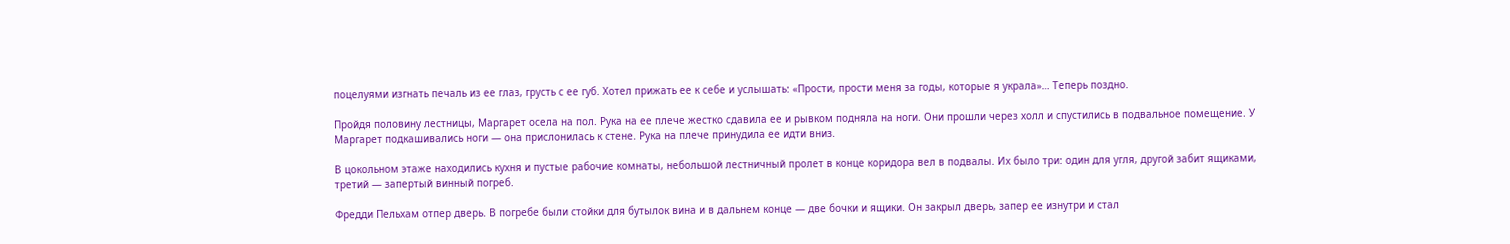поцелуями изгнать печаль из ее глаз, грусть с ее губ. Хотел прижать ее к себе и услышать: «Прости, прости меня за годы, которые я украла»… Теперь поздно.

Пройдя половину лестницы, Маргарет осела на пол. Рука на ее плече жестко сдавила ее и рывком подняла на ноги. Они прошли через холл и спустились в подвальное помещение. У Маргарет подкашивались ноги — она прислонилась к стене. Рука на плече принудила ее идти вниз.

В цокольном этаже находились кухня и пустые рабочие комнаты, небольшой лестничный пролет в конце коридора вел в подвалы. Их было три: один для угля, другой забит ящиками, третий — запертый винный погреб.

Фредди Пельхам отпер дверь. В погребе были стойки для бутылок вина и в дальнем конце — две бочки и ящики. Он закрыл дверь, запер ее изнутри и стал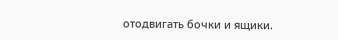отодвигать бочки и ящики.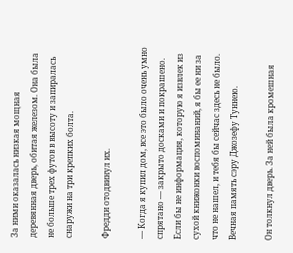За ними оказалась низкая мощная деревянная дверь, обитая железом. Она была не больше трех футов в высоту и запиралась снаружи на три крепких болта.

Фредди отодвинул их.

— Когда я купил дом, все это было очень умно спрятано — закрыто досками и покрашено. Если бы не информация, которую я извлек из сухой книжонки воспоминаний, я бы ее ни за что не нашел, и тебя бы сейчас здесь не было. Вечная память сэру Джозефу Туннею.

Он толкнул дверь. За ней была кромешная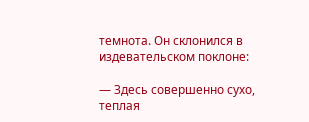темнота. Он склонился в издевательском поклоне:

— Здесь совершенно сухо, теплая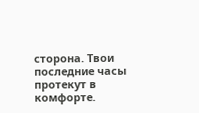сторона. Твои последние часы протекут в комфорте.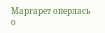Маргарет оперлась о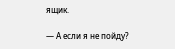ящик.

— А если я не пойду?